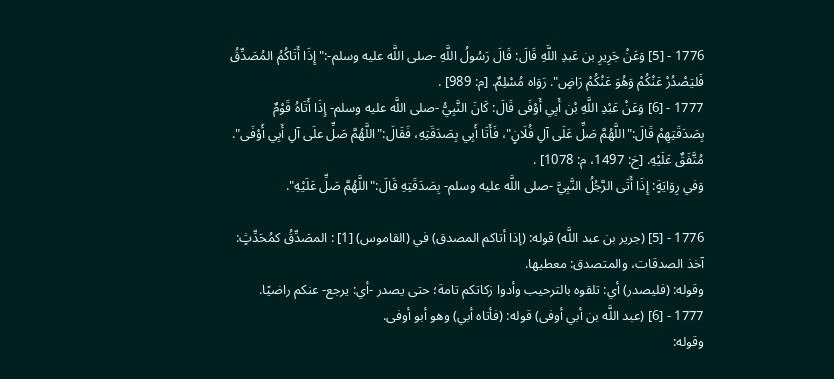1776 - [5] وَعَنْ جَرِيرِ بن عَبدِ اللَّهِ قَالَ: قَالَ رَسُولُ اللَّهِ -صلى اللَّه عليه وسلم-:"إِذَا أَتَاكُمُ المُصَدِّقُ فَليَصْدُرْ عَنْكُمْ وَهُوَ عَنْكُمْ رَاضٍ". رَوَاه مُسْلِمٌ. [م: 989] .
1777 - [6] وَعَنْ عَبْدِ اللَّهِ بْن أَبِي أَوْفَى قَالَ: كَانَ النَّبِيُّ -صلى اللَّه عليه وسلم- إِذَا أَتَاهُ قَوْمٌ بِصَدَقَتِهِمْ قَالَ:"اللَّهُمَّ صَلِّ عَلَى آلِ فُلَانٍ"، فَأَتَا أَبِي بِصَدَقَتِهِ، فَقَالَ:"اللَّهُمَّ صَلِّ علَى آلِ أَبِي أَوْفَى". مُتَّفَقٌ عَلَيْهِ. [خ: 1497، م: 1078] .
وَفي رِوَايَةٍ: إِذَا أَتَى الرَّجُلُ النَّبِيَّ -صلى اللَّه عليه وسلم- بِصَدَقَتِهِ قَالَ:"اللَّهُمَّ صَلِّ عَلَيْهِ".

1776 - [5] (جرير بن عبد اللَّه) قوله: (إذا أتاكم المصدق) في (القاموس) [1] : المصَدِّقُ كمُحَدِّثٍ: آخذ الصدقات، والمتصدق: معطيها.
وقوله: (فليصدر) أي: تلقوه بالترحيب وأدوا زكاتكم تامة؛ حتى يصدر -أي: يرجع- عنكم راضيًا.
1777 - [6] (عبد اللَّه بن أبي أوفى) قوله: (فأتاه أبي) وهو أبو أوفى.
وقوله: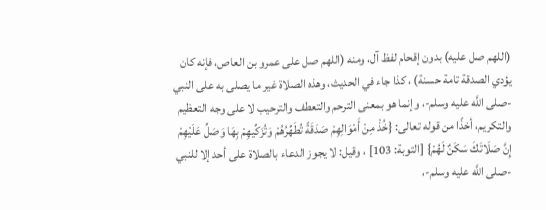(اللهم صل عليه) بدون إقحام لفظ آل، ومنه (اللهم صل على عمرو بن العاص، فإنه كان يؤدي الصدقة تامة حسنة) ، كذا جاء في الحديث، وهذه الصلاة غير ما يصلى به على النبي -صلى اللَّه عليه وسلم-، وإنما هو بمعنى الترحم والتعطف والترحيب لا على وجه التعظيم والتكريم، أخذًا من قوله تعالى: {خُذْ مِنْ أَمْوَالِهِمْ صَدَقَةً تُطَهِّرُهُمْ وَتُزَكِّيهِمْ بِهَا وَصَلِّ عَلَيْهِمْ إِنَّ صَلَاتَكَ سَكَنٌ لَهُمْ} [التوبة: 103] ، وقيل: لا يجوز الدعاء بالصلاة على أحد إلا للنبي -صلى اللَّه عليه وسلم-،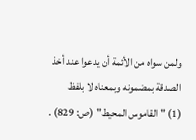ولمن سواه من الأئمة أن يدعوا عند أخذ الصدقة بمضمونه وبمعناه لا بلفظ
(1) "القاموس المحيط" (ص: 829) .